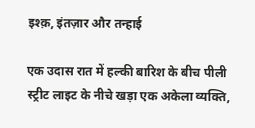इश्क़, इंतज़ार और तन्हाई

एक उदास रात में हल्की बारिश के बीच पीली स्ट्रीट लाइट के नीचे खड़ा एक अकेला व्यक्ति,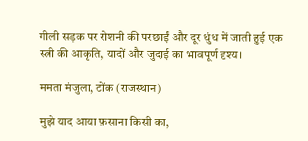गीली सड़क पर रोशनी की परछाईं और दूर धुंध में जाती हुई एक स्त्री की आकृति, यादों और जुदाई का भावपूर्ण दृश्य।

ममता मंजुला, टोंक (राजस्थान)

मुझे याद आया फ़साना किसी का,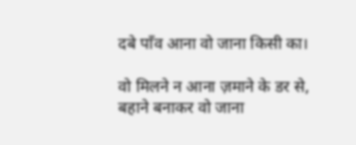दबे पाँव आना वो जाना किसी का।

वो मिलने न आना ज़माने के डर से,
बहाने बनाकर वो जाना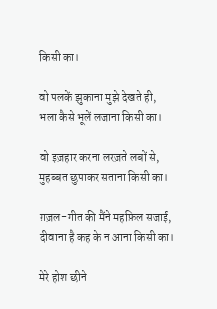किसी का।

वो पलकें झुकाना मुझे देखते ही,
भला कैसे भूलें लजाना किसी का।

वो इज़हार करना लरज़ते लबों से,
मुहब्बत छुपाकर सताना किसी का।

ग़ज़ल-गीत की मैंने महफ़िल सजाई,
दीवाना है कह के न आना किसी का।

मेरे होश छीने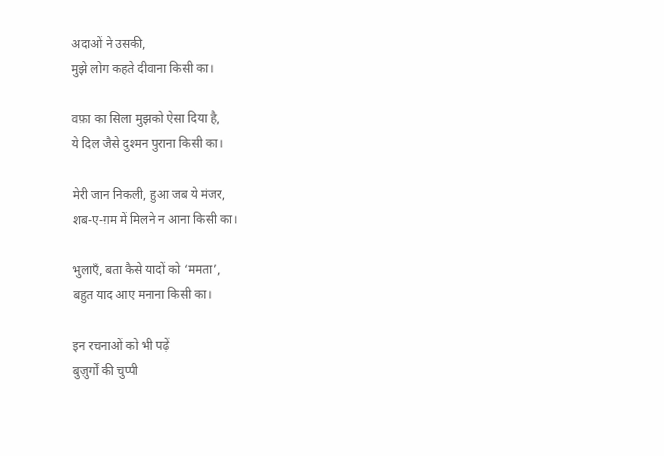अदाओं ने उसकी,
मुझे लोग कहते दीवाना किसी का।

वफ़ा का सिला मुझको ऐसा दिया है,
ये दिल जैसे दुश्मन पुराना किसी का।

मेरी जान निकली, हुआ जब ये मंजर,
शब-ए-ग़म में मिलने न आना किसी का।

भुलाएँ, बता कैसे यादों को ‘ममता’,
बहुत याद आए मनाना किसी का।

इन रचनाओं को भी पढ़ें
बुज़ुर्गों की चुप्पी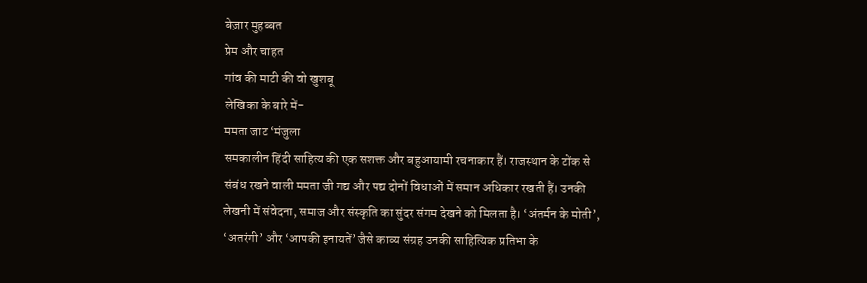बेज़ार मुहब्बत
प्रेम और चाहत
गांव की माटी की वो खुशबू
लेखिका के बारे में-
ममता जाट ‘मंजुला
समकालीन हिंदी साहित्य की एक सशक्त और बहुआयामी रचनाकार हैं। राजस्थान के टोंक से संबंध रखने वाली ममता जी गद्य और पद्य दोनों विधाओं में समान अधिकार रखती हैं। उनकी लेखनी में संवेदना, समाज और संस्कृति का सुंदर संगम देखने को मिलता है। ‘अंतर्मन के मोती’, ‘अतरंगी’ और ‘आपकी इनायतें’ जैसे काव्य संग्रह उनकी साहित्यिक प्रतिभा के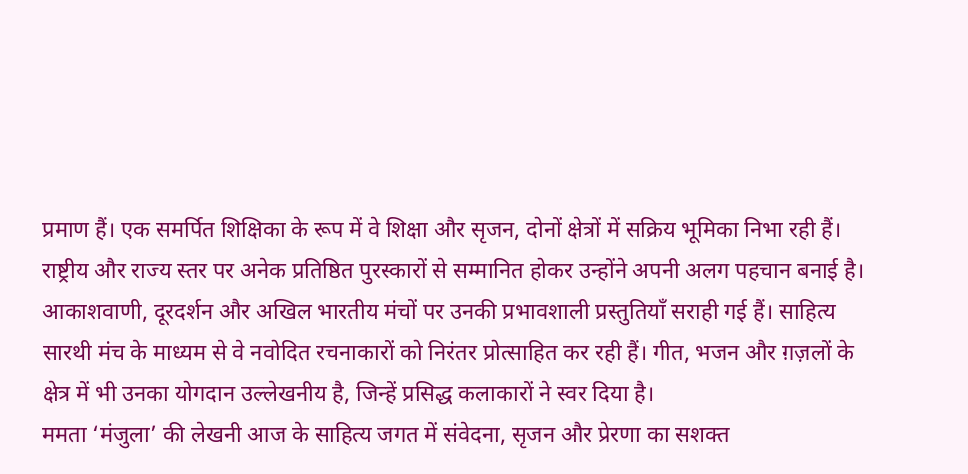प्रमाण हैं। एक समर्पित शिक्षिका के रूप में वे शिक्षा और सृजन, दोनों क्षेत्रों में सक्रिय भूमिका निभा रही हैं। राष्ट्रीय और राज्य स्तर पर अनेक प्रतिष्ठित पुरस्कारों से सम्मानित होकर उन्होंने अपनी अलग पहचान बनाई है। आकाशवाणी, दूरदर्शन और अखिल भारतीय मंचों पर उनकी प्रभावशाली प्रस्तुतियाँ सराही गई हैं। साहित्य सारथी मंच के माध्यम से वे नवोदित रचनाकारों को निरंतर प्रोत्साहित कर रही हैं। गीत, भजन और ग़ज़लों के क्षेत्र में भी उनका योगदान उल्लेखनीय है, जिन्हें प्रसिद्ध कलाकारों ने स्वर दिया है।
ममता ‘मंजुला’ की लेखनी आज के साहित्य जगत में संवेदना, सृजन और प्रेरणा का सशक्त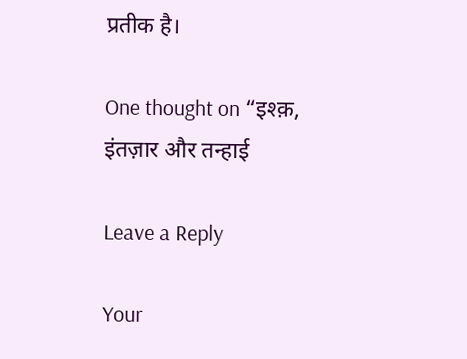प्रतीक है।

One thought on “इश्क़, इंतज़ार और तन्हाई

Leave a Reply

Your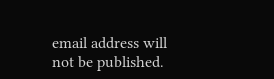email address will not be published.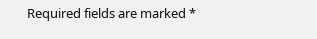Required fields are marked *